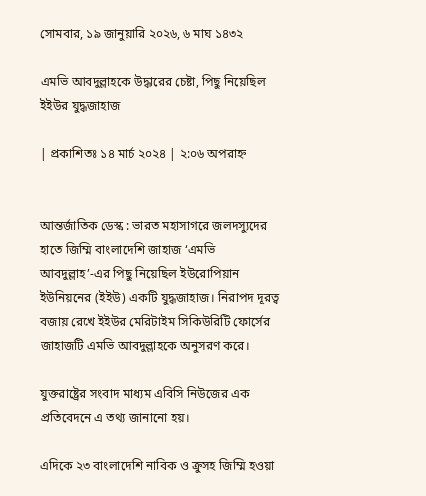সোমবার, ১৯ জানুয়ারি ২০২৬, ৬ মাঘ ১৪৩২

এমভি আবদুল্লাহকে উদ্ধারের চেষ্টা, পিছু নিয়েছিল ইইউর যুদ্ধজাহাজ

| প্রকাশিতঃ ১৪ মার্চ ২০২৪ | ২:০৬ অপরাহ্ন


আন্তর্জাতিক ডেস্ক : ভারত মহাসাগরে জলদস্যুদের হাতে জিম্মি বাংলাদেশি জাহাজ ‘এমভি আবদুল্লাহ’-এর পিছু নিয়েছিল ইউরোপিয়ান ইউনিয়নের (ইইউ) একটি যুদ্ধজাহাজ। নিরাপদ দূরত্ব বজায় রেখে ইইউর মেরিটাইম সিকিউরিটি ফোর্সের জাহাজটি এমভি আবদুল্লাহকে অনুসরণ করে।

যুক্তরাষ্ট্রের সংবাদ মাধ্যম এবিসি নিউজের এক প্রতিবেদনে এ তথ্য জানানো হয়।

এদিকে ২৩ বাংলাদেশি নাবিক ও ক্রুসহ জিম্মি হওয়া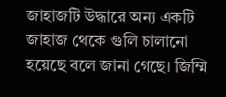জাহাজটি উদ্ধারে অন্য একটি জাহাজ থেকে গুলি চালানো হয়েছে বলে জানা গেছে। জিম্মি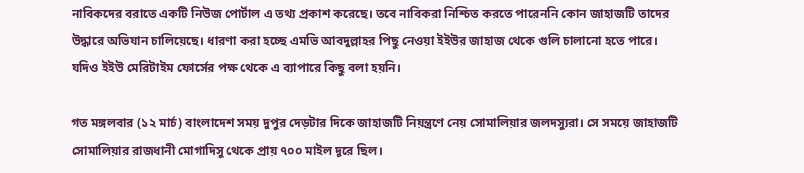নাবিকদের বরাতে একটি নিউজ পোর্টাল এ তথ্য প্রকাশ করেছে। তবে নাবিকরা নিশ্চিত করতে পারেননি কোন জাহাজটি তাদের উদ্ধারে অভিযান চালিয়েছে। ধারণা করা হচ্ছে এমভি আবদুল্লাহর পিছু নেওয়া ইইউর জাহাজ থেকে গুলি চালানো হতে পারে। যদিও ইইউ মেরিটাইম ফোর্সের পক্ষ থেকে এ ব্যাপারে কিছু বলা হয়নি।

গত মঙ্গলবার (১২ মার্চ) বাংলাদেশ সময় দুপুর দেড়টার দিকে জাহাজটি নিয়ন্ত্রণে নেয় সোমালিয়ার জলদস্যুরা। সে সময়ে জাহাজটি সোমালিয়ার রাজধানী মোগাদিসু থেকে প্রায় ৭০০ মাইল দূরে ছিল।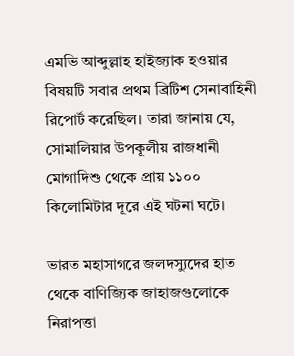এমভি আব্দুল্লাহ হাইজ্যাক হওয়ার বিষয়টি সবার প্রথম ব্রিটিশ সেনাবাহিনী রিপোর্ট করেছিল। তারা জানায় যে, সোমালিয়ার উপকূলীয় রাজধানী মোগাদিশু থেকে প্রায় ১১০০ কিলোমিটার দূরে এই ঘটনা ঘটে।

ভারত মহাসাগরে জলদস্যুদের হাত থেকে বাণিজ্যিক জাহাজগুলোকে নিরাপত্তা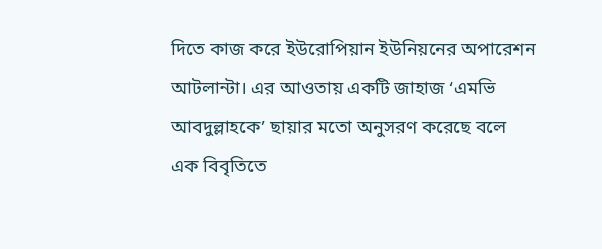দিতে কাজ করে ইউরোপিয়ান ইউনিয়নের অপারেশন আটলান্টা। এর আওতায় একটি জাহাজ ‘এমভি আবদুল্লাহকে’ ছায়ার মতো অনুসরণ করেছে বলে এক বিবৃতিতে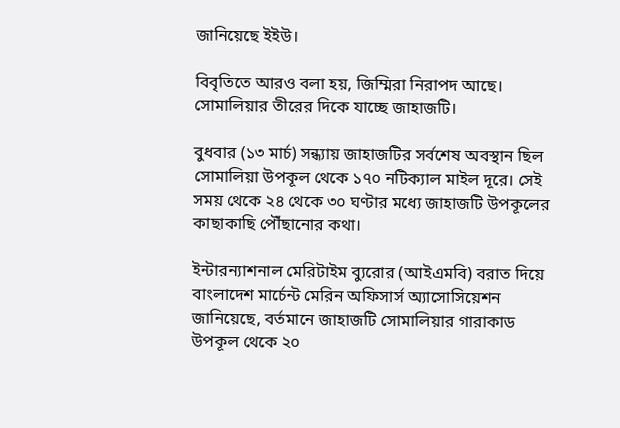জানিয়েছে ইইউ।

বিবৃতিতে আরও বলা হয়, জিম্মিরা নিরাপদ আছে। সোমালিয়ার তীরের দিকে যাচ্ছে জাহাজটি।

বুধবার (১৩ মার্চ) সন্ধ্যায় জাহাজটির সর্বশেষ অবস্থান ছিল সোমালিয়া উপকূল থেকে ১৭০ নটিক্যাল মাইল দূরে। সেই সময় থেকে ২৪ থেকে ৩০ ঘণ্টার মধ্যে জাহাজটি উপকূলের কাছাকাছি পৌঁছানোর কথা।

ইন্টারন্যাশনাল মেরিটাইম ব্যুরোর (আইএমবি) বরাত দিয়ে বাংলাদেশ মার্চেন্ট মেরিন অফিসার্স অ্যাসোসিয়েশন জানিয়েছে, বর্তমানে জাহাজটি সোমালিয়ার গারাকাড উপকূল থেকে ২০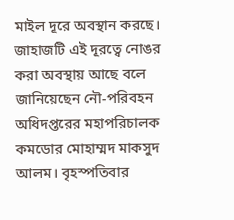মাইল দূরে অবস্থান করছে। জাহাজটি এই দূরত্বে নোঙর করা অবস্থায় আছে বলে জানিয়েছেন নৌ-পরিবহন অধিদপ্তরের মহাপরিচালক কমডোর মোহাম্মদ মাকসুদ আলম। বৃহস্পতিবার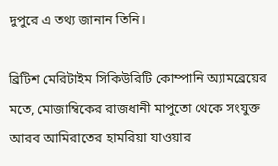দুপুরে এ তথ্য জানান তিনি।

ব্রিটিশ মেরিটাইম সিকিউরিটি কোম্পানি অ্যামব্রেয়ের মতে, মোজাম্বিকের রাজধানী মাপুতো থেকে সংযুক্ত আরব আমিরাতের হামরিয়া যাওয়ার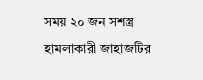সময় ২০ জন সশস্ত্র হামলাকারী জাহাজটির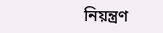নিয়ন্ত্রণ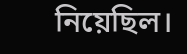নিয়েছিল।